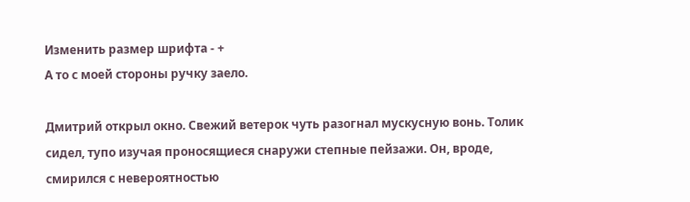Изменить размер шрифта - +
А то с моей стороны ручку заело.

Дмитрий открыл окно. Свежий ветерок чуть разогнал мускусную вонь. Толик сидел, тупо изучая проносящиеся снаружи степные пейзажи. Он, вроде, смирился с невероятностью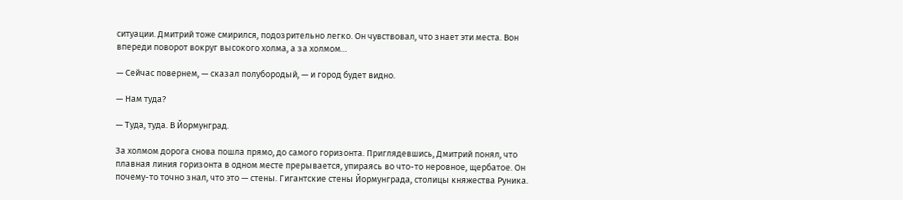ситуации. Дмитрий тоже смирился, подозрительно легко. Он чувствовал, что знает эти места. Вон впереди поворот вокруг высокого холма, а за холмом…

— Сейчас повернем, — сказал полубородый, — и город будет видно.

— Нам туда?

— Туда, туда. В Йормунград.

За холмом дорога снова пошла прямо, до самого горизонта. Приглядевшись, Дмитрий понял, что плавная линия горизонта в одном месте прерывается, упираясь во что-то неровное, щербатое. Он почему-то точно знал, что это — стены. Гигантские стены Йормунграда, столицы княжества Руника.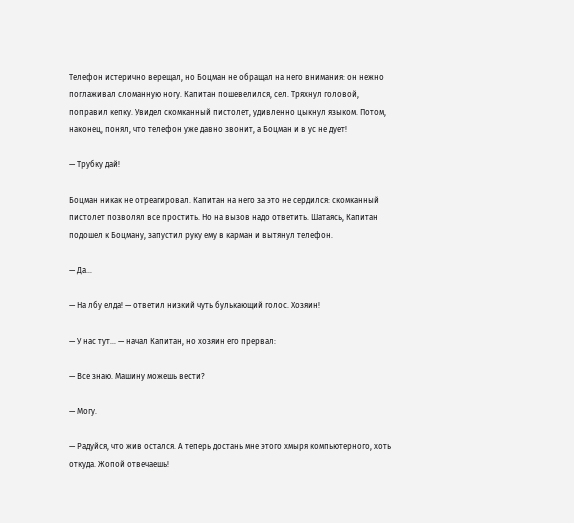Телефон истерично верещал, но Боцман не обращал на него внимания: он нежно поглаживал сломанную ногу. Капитан пошевелился, сел. Тряхнул головой, поправил кепку. Увидел скомканный пистолет, удивленно цыкнул языком. Потом, наконец, понял, что телефон уже давно звонит, а Боцман и в ус не дует!

— Трубку дай!

Боцман никак не отреагировал. Капитан на него за это не сердился: скомканный пистолет позволял все простить. Но на вызов надо ответить. Шатаясь, Капитан подошел к Боцману, запустил руку ему в карман и вытянул телефон.

— Да…

— На лбу елда! — ответил низкий чуть булькающий голос. Хозяин!

— У нас тут… — начал Капитан, но хозяин его прервал:

— Все знаю. Машину можешь вести?

— Могу.

— Радуйся, что жив остался. А теперь достань мне этого хмыря компьютерного, хоть откуда. Жопой отвечаешь!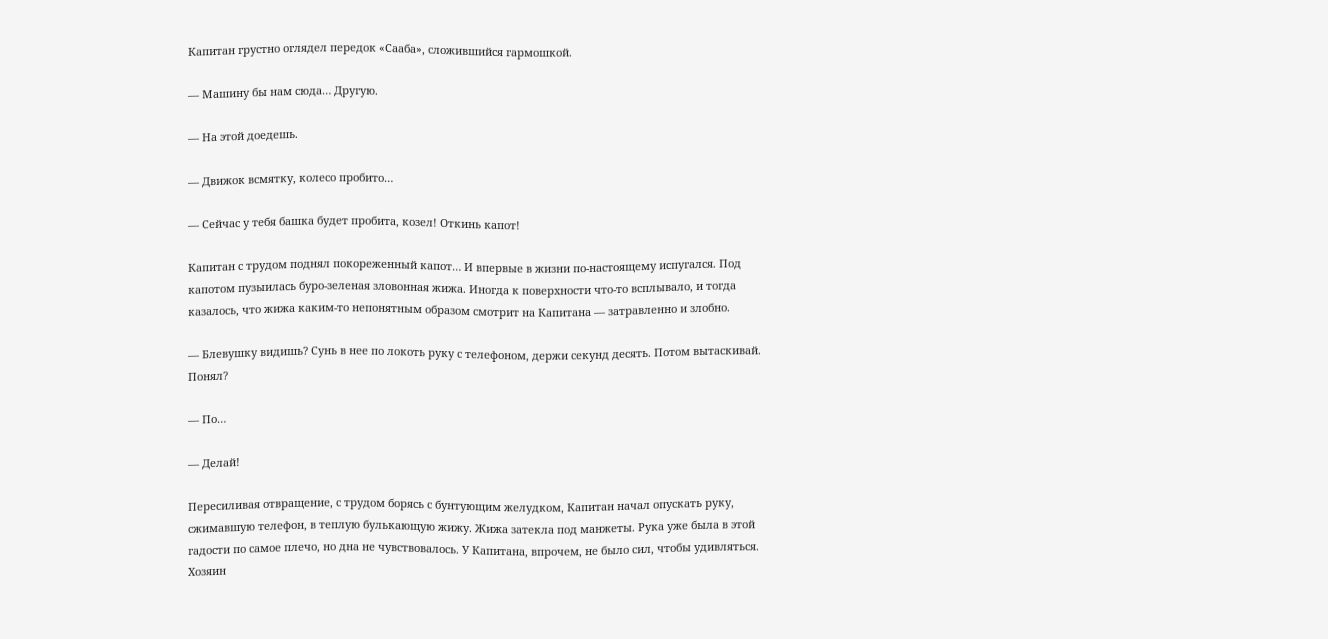Капитан грустно оглядел передок «Сааба», сложившийся гармошкой.

— Машину бы нам сюда… Другую.

— На этой доедешь.

— Движок всмятку, колесо пробито…

— Сейчас у тебя башка будет пробита, козел! Откинь капот!

Капитан с трудом поднял покореженный капот… И впервые в жизни по-настоящему испугался. Под капотом пузыилась буро-зеленая зловонная жижа. Иногда к поверхности что-то всплывало, и тогда казалось, что жижа каким-то непонятным образом смотрит на Капитана — затравленно и злобно.

— Блевушку видишь? Сунь в нее по локоть руку с телефоном, держи секунд десять. Потом вытаскивай. Понял?

— По…

— Делай!

Пересиливая отвращение, с трудом борясь с бунтующим желудком, Капитан начал опускать руку, сжимавшую телефон, в теплую булькающую жижу. Жижа затекла под манжеты. Рука уже была в этой гадости по самое плечо, но дна не чувствовалось. У Капитана, впрочем, не было сил, чтобы удивляться. Хозяин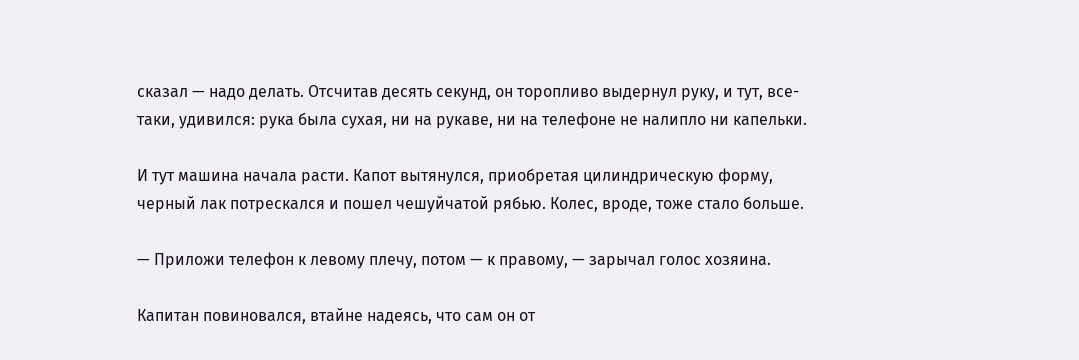сказал — надо делать. Отсчитав десять секунд, он торопливо выдернул руку, и тут, все-таки, удивился: рука была сухая, ни на рукаве, ни на телефоне не налипло ни капельки.

И тут машина начала расти. Капот вытянулся, приобретая цилиндрическую форму, черный лак потрескался и пошел чешуйчатой рябью. Колес, вроде, тоже стало больше.

— Приложи телефон к левому плечу, потом — к правому, — зарычал голос хозяина.

Капитан повиновался, втайне надеясь, что сам он от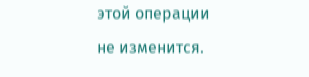этой операции не изменится.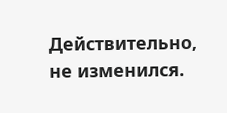Действительно, не изменился.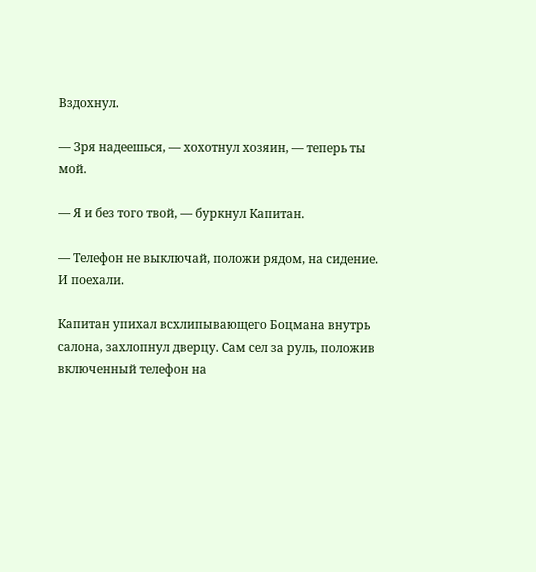Вздохнул.

— Зря надеешься, — хохотнул хозяин, — теперь ты мой.

— Я и без того твой, — буркнул Капитан.

— Телефон не выключай, положи рядом, на сидение. И поехали.

Капитан упихал всхлипывающего Боцмана внутрь салона, захлопнул дверцу. Сам сел за руль, положив включенный телефон на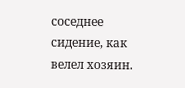соседнее сидение, как велел хозяин.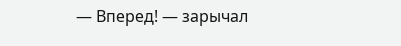— Вперед! — зарычал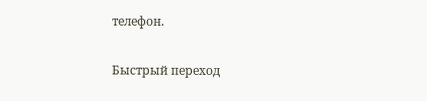телефон.

Быстрый переход